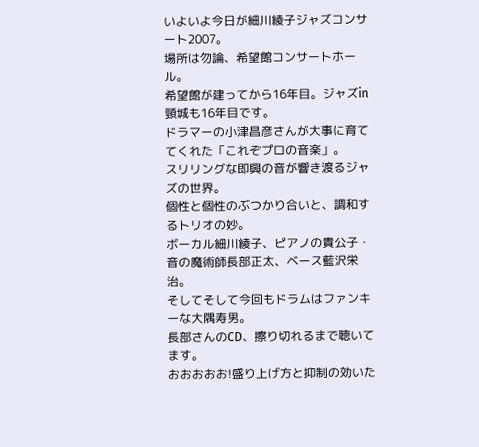いよいよ今日が細川綾子ジャズコンサート2007。
場所は勿論、希望館コンサートホール。
希望館が建ってから16年目。ジャズin頸城も16年目です。
ドラマーの小津昌彦さんが大事に育ててくれた「これぞプロの音楽」。
スリリングな即興の音が響き渡るジャズの世界。
個性と個性のぶつかり合いと、調和するトリオの妙。
ボーカル細川綾子、ピアノの貴公子・音の魔術師長部正太、ベース藍沢栄治。
そしてそして今回もドラムはファンキーな大隅寿男。
長部さんのCD、擦り切れるまで聴いてます。
おおおおお!盛り上げ方と抑制の効いた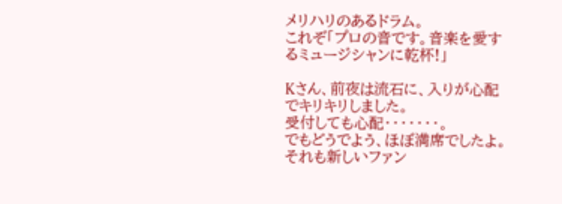メリハリのあるドラム。
これぞ「プロの音です。音楽を愛するミュージシャンに乾杯!」

Kさん、前夜は流石に、入りが心配でキリキリしました。
受付しても心配・・・・・・・。
でもどうでよう、ほぼ満席でしたよ。それも新しいファン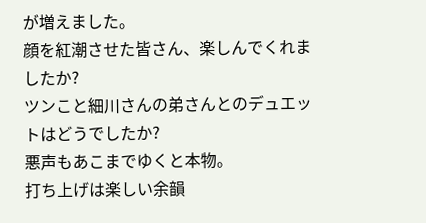が増えました。
顔を紅潮させた皆さん、楽しんでくれましたか?
ツンこと細川さんの弟さんとのデュエットはどうでしたか?
悪声もあこまでゆくと本物。
打ち上げは楽しい余韻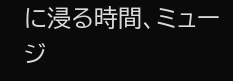に浸る時間、ミュージ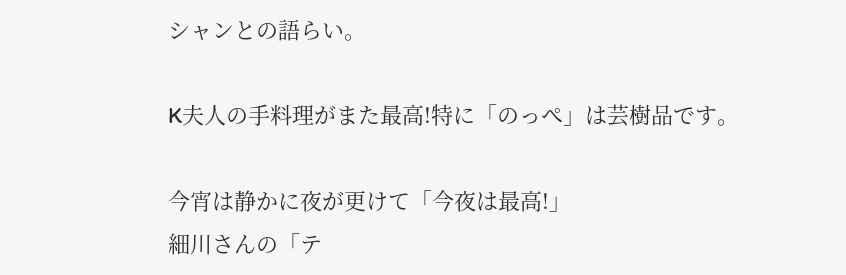シャンとの語らい。

K夫人の手料理がまた最高!特に「のっぺ」は芸樹品です。

今宵は静かに夜が更けて「今夜は最高!」
細川さんの「テ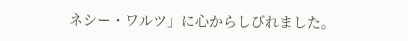ネシー・ワルツ」に心からしびれました。